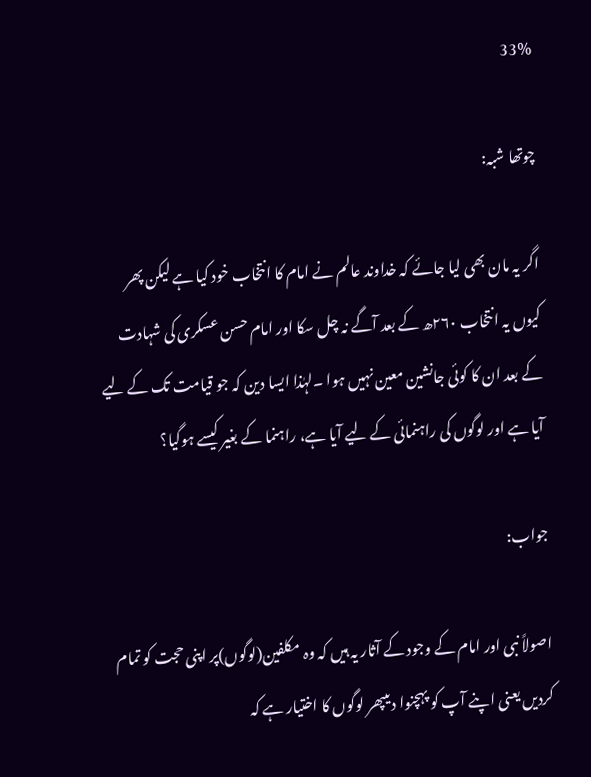33%

چوتھا شبہ:

اگر یہ مان بھی لیا جائے کہ خداوند عالم نے امام کا انتخاب خود کیا ہے لیکن پھر کیوں یہ انتخاب ٢٦٠ھ کے بعد آگے نہ چل سکا اور امام حسن عسکری کی شہادت کے بعد ان کا کوئی جانشین معین نہیں ہوا ۔لہٰذا ایسا دین کہ جو قیامت تک کے لیے آیا ہے اور لوگوں کی راہنمائی کے لیے آیا ہے، راہنما کے بغیر کیسے ہوگیا؟

جواب:

اصولاً نبی اور امام کے وجود کے آثار یہ ہیں کہ وہ مکلفین(لوگوں)پر اپنی حجت کو تمام کردیں یعنی اپنے آپ کو پہچنوا دیںپھر لوگوں کا اختیار ہے کہ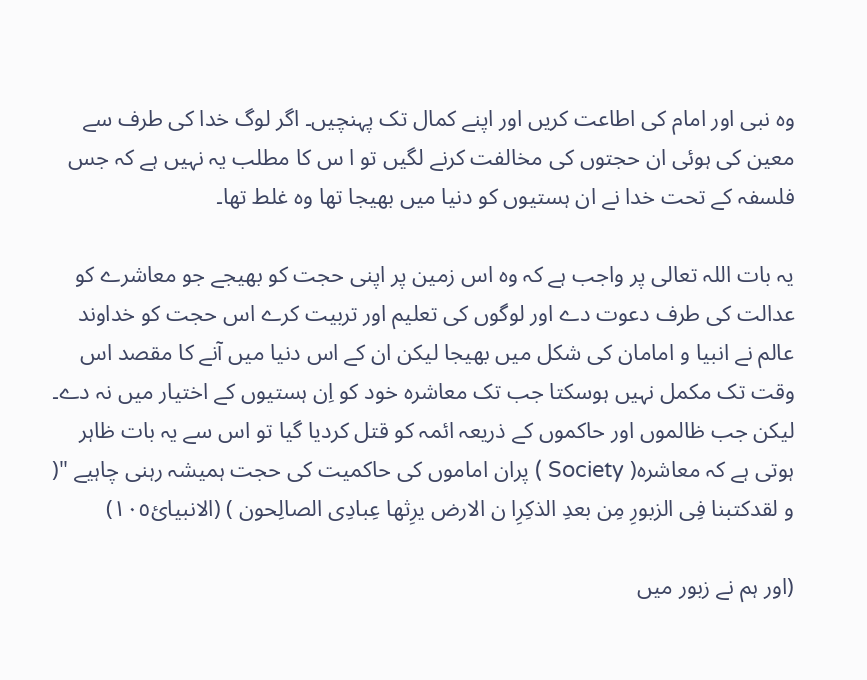وہ نبی اور امام کی اطاعت کریں اور اپنے کمال تک پہنچیں۔ اگر لوگ خدا کی طرف سے معین کی ہوئی ان حجتوں کی مخالفت کرنے لگیں تو ا س کا مطلب یہ نہیں ہے کہ جس فلسفہ کے تحت خدا نے ان ہستیوں کو دنیا میں بھیجا تھا وہ غلط تھا۔

یہ بات اللہ تعالی پر واجب ہے کہ وہ اس زمین پر اپنی حجت کو بھیجے جو معاشرے کو عدالت کی طرف دعوت دے اور لوگوں کی تعلیم اور تربیت کرے اس حجت کو خداوند عالم نے انبیا و امامان کی شکل میں بھیجا لیکن ان کے اس دنیا میں آنے کا مقصد اس وقت تک مکمل نہیں ہوسکتا جب تک معاشرہ خود کو اِن ہستیوں کے اختیار میں نہ دے۔ لیکن جب ظالموں اور حاکموں کے ذریعہ ائمہ کو قتل کردیا گیا تو اس سے یہ بات ظاہر ہوتی ہے کہ معاشرہ( Society ) پران اماموں کی حاکمیت کی حجت ہمیشہ رہنی چاہیے "( و لقدکتبنا فِی الزبورِ مِن بعدِ الذکِرِا ن الارض یرِثها عِبادِی الصالِحون ) (الانبیائ١٠٥)

(اور ہم نے زبور میں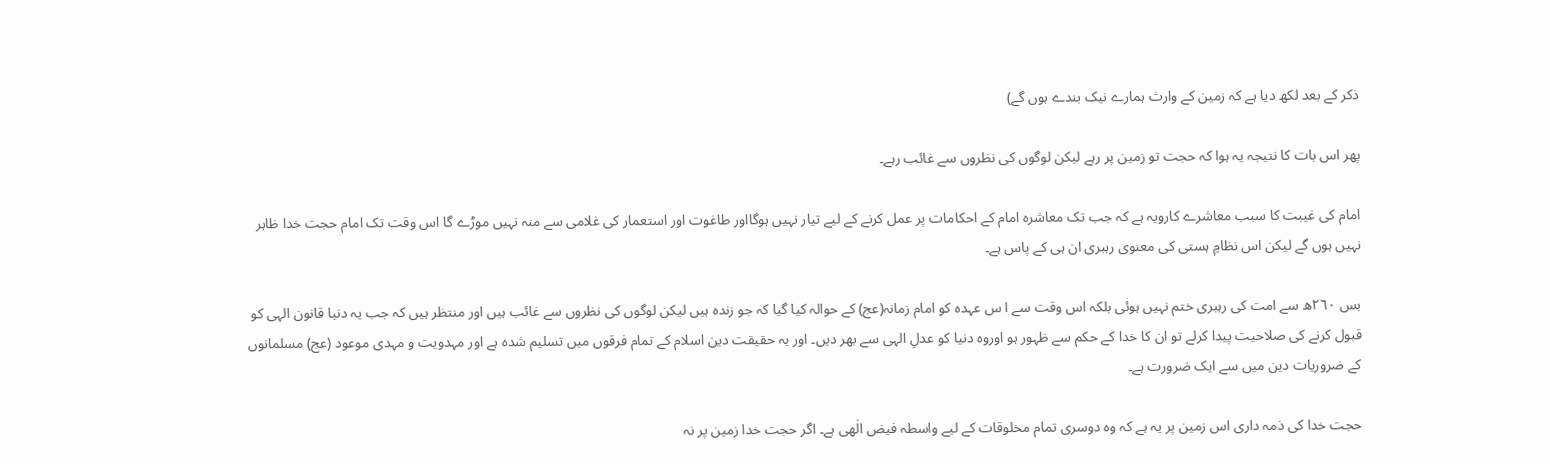ذکر کے بعد لکھ دیا ہے کہ زمین کے وارث ہمارے نیک بندے ہوں گے)

پھر اس بات کا نتیجہ یہ ہوا کہ حجت تو زمین پر رہے لیکن لوگوں کی نظروں سے غائب رہے۔

امام کی غیبت کا سبب معاشرے کارویہ ہے کہ جب تک معاشرہ امام کے احکامات پر عمل کرنے کے لیے تیار نہیں ہوگااور طاغوت اور استعمار کی غلامی سے منہ نہیں موڑے گا اس وقت تک امام حجت خدا ظاہر نہیں ہوں گے لیکن اس نظامِ ہستی کی معنوی رہبری ان ہی کے پاس ہے۔

بس ٢٦٠ھ سے امت کی رہبری ختم نہیں ہوئی بلکہ اس وقت سے ا س عہدہ کو امام زمانہ(عج) کے حوالہ کیا گیا کہ جو زندہ ہیں لیکن لوگوں کی نظروں سے غائب ہیں اور منتظر ہیں کہ جب یہ دنیا قانون الہی کو قبول کرنے کی صلاحیت پیدا کرلے تو ان کا خدا کے حکم سے ظہور ہو اوروہ دنیا کو عدلِ الہی سے بھر دیں۔ اور یہ حقیقت دین اسلام کے تمام فرقوں میں تسلیم شدہ ہے اور مہدویت و مہدی موعود (عج) مسلمانوں کے ضروریات دین میں سے ایک ضرورت ہے۔

حجت خدا کی ذمہ داری اس زمین پر یہ ہے کہ وہ دوسری تمام مخلوقات کے لیے واسطہ فیض الٰھی ہے۔ اگر حجت خدا زمین پر نہ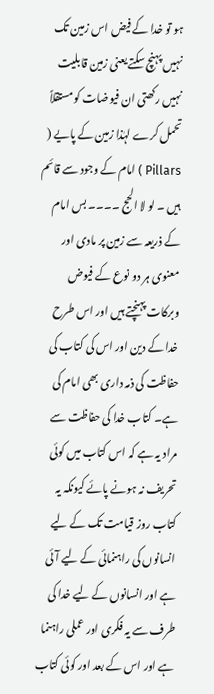ہو تو خدا کے فیض اس زمین تک نہیں پہنچ سکتے یعنی زمین قابلیت نہیں رکھتی ان فیوضات کو مستقلاً تحمل کرے لہٰذا زمین کے پایے ( Pillars ) امام کے وجود سے قائم ہیں ۔ لو لا الحج ۔۔۔۔ بس امام کے ذریعہ سے زمین پر مادی اور معنوی ہر دو نوع کے فیوض وبرکات پہنچتے ہیں اور اس طرح خدا کے دین اور اس کی کتاب کی حفاظت کی ذمہ داری بھی امام کی ہے۔ کتاب خدا کی حفاظت سے مراد یہ ہے کہ اس کتاب میں کوئی تحریف نہ ہونے پائے کیونکہ یہ کتاب روز قیامت تک کے لیے انسانوں کی راہنمائی کے لیے آئی ہے اور انسانوں کے لیے خدا کی طرف سے یہ فکری اور عملی راہنما ہے اور اس کے بعد اور کوئی کتاب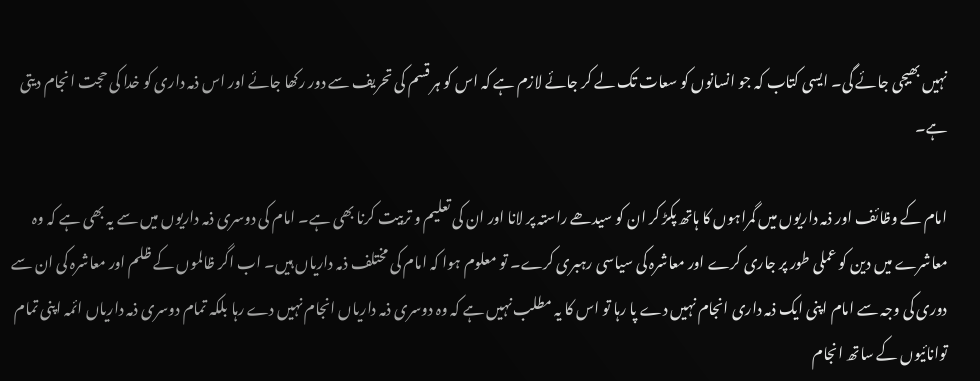نہیں بھیجی جائے گی۔ ایسی کتاب کہ جو انسانوں کو سعات تک لے کر جائے لازم ہے کہ اس کو ہر قسم کی تحریف سے دور رکھا جائے اور اس ذمہ داری کو خدا کی حجت انجام دیتی ہے۔

امام کے وظائف اور ذمہ داریوں میں گمراہوں کا ہاتھ پکڑ کر ان کو سیدھے راستہ پر لانا اور ان کی تعلیم و تربیت کرنا بھی ہے۔ امام کی دوسری ذمہ داریوں میں سے یہ بھی ہے کہ وہ معاشرے میں دین کو عملی طور پر جاری کرے اور معاشرہ کی سیاسی رہبری کرے۔ تو معلوم ہوا کہ امام کی مختلف ذمہ داریاں ہیں۔ اب اگر ظالموں کے ظلم اور معاشرہ کی ان سے دوری کی وجہ سے امام اپنی ایک ذمہ داری انجام نہیں دے پا رہا تو اس کا یہ مطلب نہیں ہے کہ وہ دوسری ذمہ داریاں انجام نہیں دے رہا بلکہ تمام دوسری ذمہ داریاں ائمہ اپنی تمام توانائیوں کے ساتھ انجام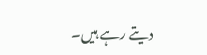دیتے رہے ہیں۔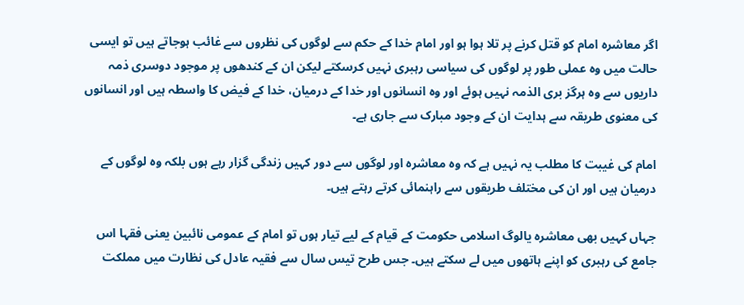اگر معاشرہ امام کو قتل کرنے پر تلا ہوا ہو اور امام خدا کے حکم سے لوگوں کی نظروں سے غائب ہوجاتے ہیں تو ایسی حالت میں وہ عملی طور پر لوگوں کی سیاسی رہبری نہیں کرسکتے لیکن ان کے کندھوں پر موجود دوسری ذمہ داریوں سے وہ ہرگز بری الذمہ نہیں ہوئے اور وہ انسانوں اور خدا کے درمیان، خدا کے فیض کا واسطہ ہیں اور انسانوں کی معنوی طریقہ سے ہدایت ان کے وجود مبارک سے جاری ہے۔

امام کی غیبت کا مطلب یہ نہیں ہے کہ وہ معاشرہ اور لوگوں سے دور کہیں زندگی گزار رہے ہوں بلکہ وہ لوگوں کے درمیان ہیں اور ان کی مختلف طریقوں سے راہنمائی کرتے رہتے ہیں۔

جہاں کہیں بھی معاشرہ یالوگ اسلامی حکومت کے قیام کے لیے تیار ہوں تو امام کے عمومی نائبین یعنی فقہا اس جامع کی رہبری کو اپنے ہاتھوں میں لے سکتے ہیں۔ جس طرح تیس سال سے فقیہ عادل کی نظارت میں مملکت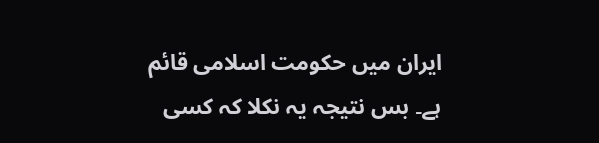ایران میں حکومت اسلامی قائم ہے۔ بس نتیجہ یہ نکلا کہ کسی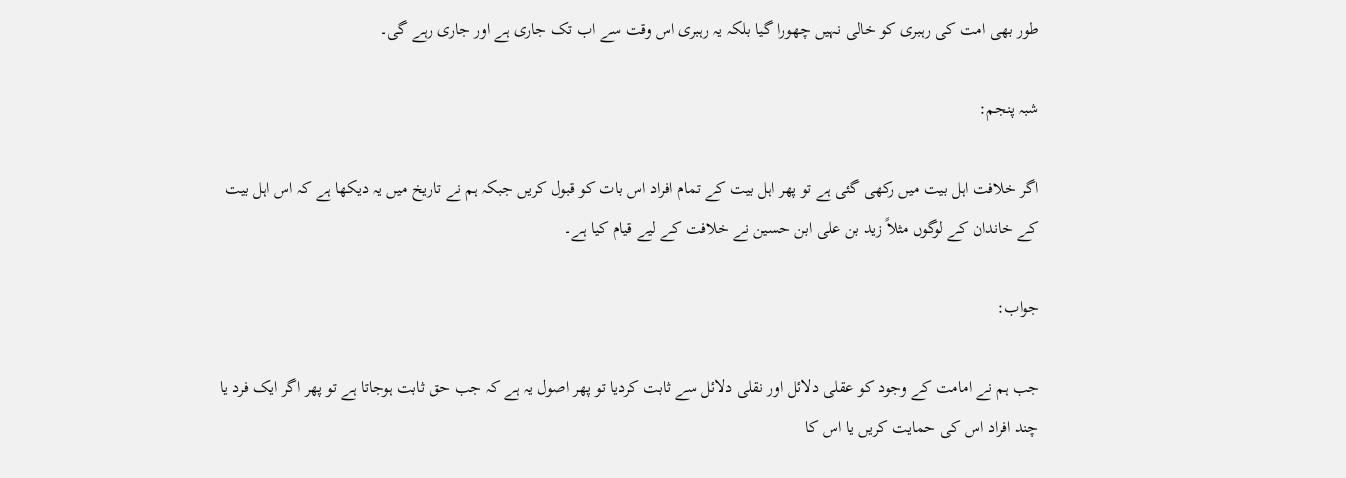طور بھی امت کی رہبری کو خالی نہیں چھورا گیا بلکہ یہ رہبری اس وقت سے اب تک جاری ہے اور جاری رہے گی۔

شبہ پنجم:

اگر خلافت اہل بیت میں رکھی گئی ہے تو پھر اہل بیت کے تمام افراد اس بات کو قبول کریں جبکہ ہم نے تاریخ میں یہ دیکھا ہے کہ اس اہل بیت کے خاندان کے لوگوں مثلاً زید بن علی ابن حسین نے خلافت کے لیے قیام کیا ہے۔

جواب:

جب ہم نے امامت کے وجود کو عقلی دلائل اور نقلی دلائل سے ثابت کردیا تو پھر اصول یہ ہے کہ جب حق ثابت ہوجاتا ہے تو پھر اگر ایک فرد یا چند افراد اس کی حمایت کریں یا اس کا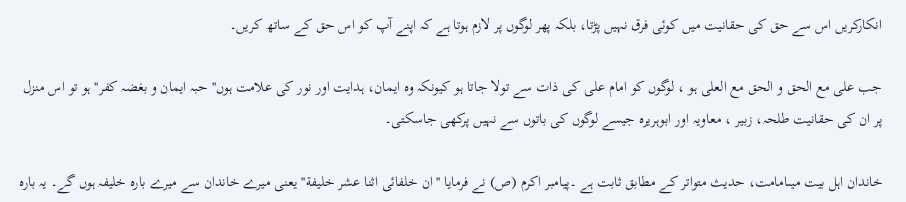انکارکریں اس سے حق کی حقانیت میں کوئی فرق نہیں پڑتا، بلکہ پھر لوگوں پر لازم ہوتا ہے کہ اپنے آپ کو اس حق کے ساتھ کریں۔

جب علی مع الحق و الحق مع العلی ہو ، لوگوں کو امام علی کی ذات سے تولا جاتا ہو کیونکہ وہ ایمان، ہدایت اور نور کی علامت ہوں'' حبہ ایمان و بغضہ کفر'' ہو تو اس منزل پر ان کی حقانیت طلحہ، زبیر ، معاویہ اور ابوہریرہ جیسے لوگوں کی باتوں سے نہیں پرکھی جاسکتی۔

خاندان اہل بیت میںامامت، حدیث متواتر کے مطابق ثابت ہے ۔پیامبر اکرم (ص) نے فرمایا ''ان خلفائی اثنا عشر خلیفة'' یعنی میرے خاندان سے میرے بارہ خلیفہ ہوں گے۔ یہ بارہ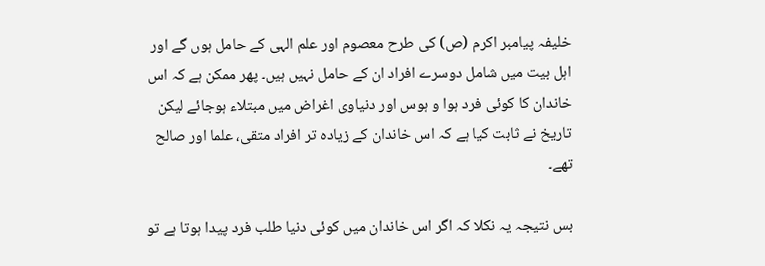خلیفہ پیامبر اکرم (ص) کی طرح معصوم اور علم الہی کے حامل ہوں گے اور اہل بیت میں شامل دوسرے افراد ان کے حامل نہیں ہیں۔ پھر ممکن ہے کہ اس خاندان کا کوئی فرد ہوا و ہوس اور دنیاوی اغراض میں مبتلاء ہوجائے لیکن تاریخ نے ثابت کیا ہے کہ اس خاندان کے زیادہ تر افراد متقی، علما اور صالح تھے۔

بس نتیجہ یہ نکلا کہ اگر اس خاندان میں کوئی دنیا طلب فرد پیدا ہوتا ہے تو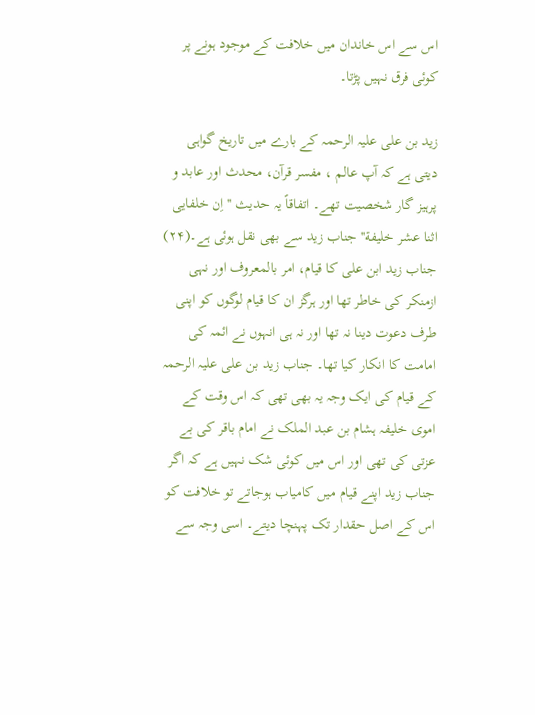اس سے اس خاندان میں خلافت کے موجود ہونے پر کوئی فرق نہیں پڑتا۔

زید بن علی علیہ الرحمہ کے بارے میں تاریخ گواہی دیتی ہے کہ آپ عالم ، مفسر قرآن، محدث اور عابد و پرہیز گار شخصیت تھے۔ اتفاقاً یہ حدیث '' اِن خلفایی اثنا عشر خلیفة'' جناب زید سے بھی نقل ہوئی ہے۔(۲۴) جناب زید ابن علی کا قیام، امر بالمعروف اور نہی ازمنکر کی خاطر تھا اور ہرگز ان کا قیام لوگوں کو اپنی طرف دعوت دینا نہ تھا اور نہ ہی انہوں نے ائمہ کی امامت کا انکار کیا تھا۔ جناب زید بن علی علیہ الرحمہ کے قیام کی ایک وجہ یہ بھی تھی کہ اس وقت کے اموی خلیفہ ہشام بن عبد الملک نے امام باقر کی بے عزتی کی تھی اور اس میں کوئی شک نہیں ہے کہ اگر جناب زید اپنے قیام میں کامیاب ہوجاتے تو خلافت کو اس کے اصل حقدار تک پہنچا دیتے۔ اسی وجہ سے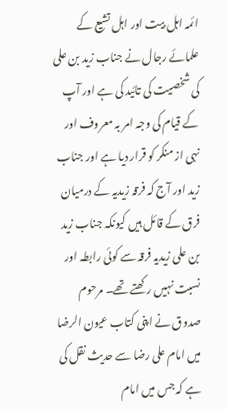ائمہ اہل بیت اور اہل تشیع کے علمائے رجال نے جناب زید بن علی کی شخصیت کی تائید کی ہے اور آپ کے قیام کی وجہ امر بہ معروف اور نہی از منکر کو قرار دیا ہے اور جناب زید اور آج کہ فرقہ زیدیہ کے درمیان فرق کے قائل ہیں کیونکہ جناب زید بن علی زیدیہ فرقہ سے کوئی رابطہ اور نسبت نہیں رکھتے تھے۔ مرحوم صدوق نے اپنی کتاب عیون الرضا میں امام علی رضا سے حدیث نقل کی ہے کہ جس میں امام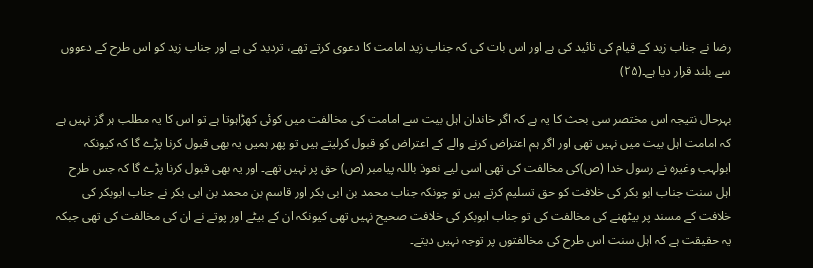رضا نے جناب زید کے قیام کی تائید کی ہے اور اس بات کی کہ جناب زید امامت کا دعوی کرتے تھے، تردید کی ہے اور جناب زید کو اس طرح کے دعووں سے بلند قرار دیا ہے۔(۲۵)

بہرحال نتیجہ اس مختصر سی بحث کا یہ ہے کہ اگر خاندان اہل بیت سے امامت کی مخالفت میں کوئی کھڑاہوتا ہے تو اس کا یہ مطلب ہر گز نہیں ہے کہ امامت اہل بیت میں نہیں تھی اور اگر ہم اعتراض کرنے والے کے اعتراض کو قبول کرلیتے ہیں تو پھر ہمیں یہ بھی قبول کرنا پڑے گا کہ کیونکہ ابولہب وغیرہ نے رسول خدا (ص)کی مخالفت کی تھی اسی لیے نعوذ باللہ پیامبر (ص) حق پر نہیں تھے۔ اور یہ بھی قبول کرنا پڑے گا کہ جس طرح اہل سنت جناب ابو بکر کی خلافت کو حق تسلیم کرتے ہیں تو چونکہ جناب محمد بن ابی بکر اور قاسم بن محمد بن ابی بکر نے جناب ابوبکر کی خلافت کے مسند پر بیٹھنے کی مخالفت کی تو جناب ابوبکر کی خلافت صحیح نہیں تھی کیونکہ ان کے بیٹے اور پوتے نے ان کی مخالفت کی تھی جبکہ یہ حقیقت ہے کہ اہل سنت اس طرح کی مخالفتوں پر توجہ نہیں دیتے۔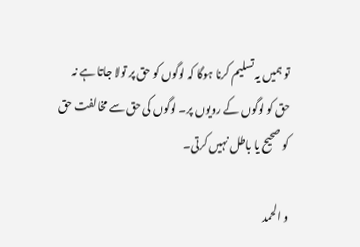تو ہمیں یہ تسلیم کرنا ہوگا کہ لوگوں کو حق پر تولا جاتا ہے نہ حق کو لوگوں کے رویوں پر۔ لوگوں کی حق سے مخالفت حق کو صحیح یا باطل نہیں کرتی۔

و الحمد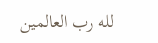لله رب العالمین